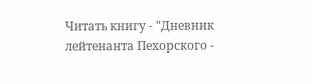Читать книгу - "Дневник лейтенанта Пехорского -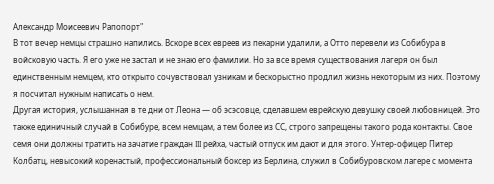Александр Моисеевич Рапопорт"
В тот вечер немцы страшно напились. Вскоре всех евреев из пекарни удалили, а Отто перевели из Собибура в войсковую часть. Я его уже не застал и не знаю его фамилии. Но за все время существования лагеря он был единственным немцем, кто открыто сочувствовал узникам и бескорыстно продлил жизнь некоторым из них. Поэтому я посчитал нужным написать о нем.
Другая история, услышанная в те дни от Леона — об эсэсовце, сделавшем еврейскую девушку своей любовницей. Это также единичный случай в Собибуре, всем немцам, а тем более из СС, строго запрещены такого рода контакты. Свое семя они должны тратить на зачатие граждан III рейха, частый отпуск им дают и для этого. Унтер-офицер Питер Колбатц, невысокий коренастый, профессиональный боксер из Берлина, служил в Собибуровском лагере с момента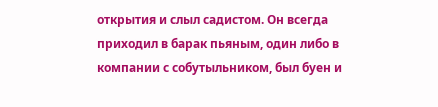открытия и слыл садистом. Он всегда приходил в барак пьяным, один либо в компании с собутыльником, был буен и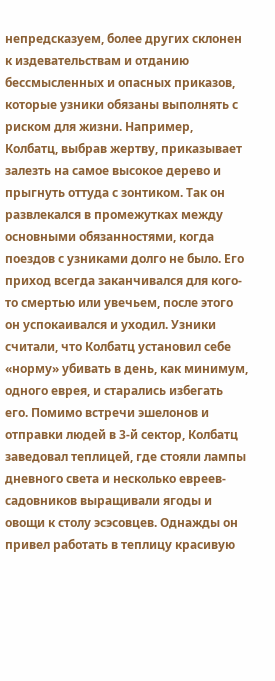непредсказуем, более других склонен к издевательствам и отданию бессмысленных и опасных приказов, которые узники обязаны выполнять с риском для жизни. Например, Колбатц, выбрав жертву, приказывает залезть на самое высокое дерево и прыгнуть оттуда с зонтиком. Так он развлекался в промежутках между основными обязанностями, когда поездов с узниками долго не было. Его приход всегда заканчивался для кого-то смертью или увечьем, после этого он успокаивался и уходил. Узники считали, что Колбатц установил себе «норму» убивать в день, как минимум, одного еврея, и старались избегать его. Помимо встречи эшелонов и отправки людей в 3-й сектор, Колбатц заведовал теплицей, где стояли лампы дневного света и несколько евреев-садовников выращивали ягоды и овощи к столу эсэсовцев. Однажды он привел работать в теплицу красивую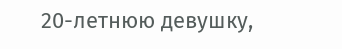20-летнюю девушку,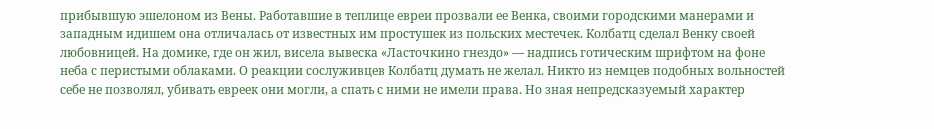прибывшую эшелоном из Вены. Работавшие в теплице евреи прозвали ее Венка, своими городскими манерами и западным идишем она отличалась от известных им простушек из польских местечек. Колбатц сделал Венку своей любовницей. На домике, где он жил, висела вывеска «Ласточкино гнездо» — надпись готическим шрифтом на фоне неба с перистыми облаками. О реакции сослуживцев Колбатц думать не желал. Никто из немцев подобных вольностей себе не позволял, убивать евреек они могли, а спать с ними не имели права. Но зная непредсказуемый характер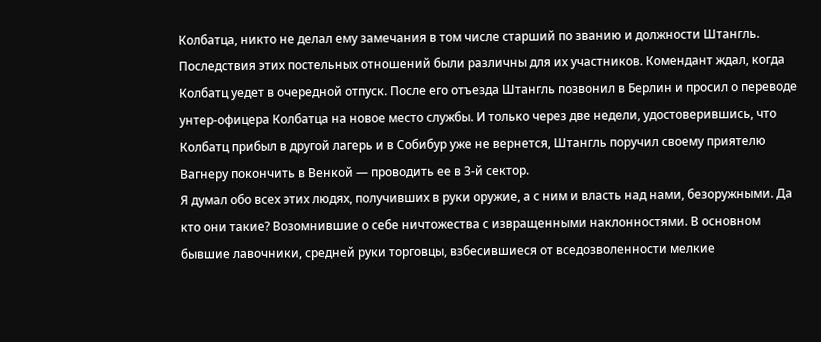Колбатца, никто не делал ему замечания в том числе старший по званию и должности Штангль. Последствия этих постельных отношений были различны для их участников. Комендант ждал, когда Колбатц уедет в очередной отпуск. После его отъезда Штангль позвонил в Берлин и просил о переводе унтер-офицера Колбатца на новое место службы. И только через две недели, удостоверившись, что Колбатц прибыл в другой лагерь и в Собибур уже не вернется, Штангль поручил своему приятелю Вагнеру покончить в Венкой — проводить ее в 3-й сектор.
Я думал обо всех этих людях, получивших в руки оружие, а с ним и власть над нами, безоружными. Да кто они такие? Возомнившие о себе ничтожества с извращенными наклонностями. В основном бывшие лавочники, средней руки торговцы, взбесившиеся от вседозволенности мелкие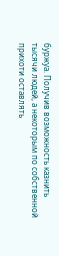буржуа. Получив возможность казнить тысячи людей, а некоторым по собственной прихоти оставлять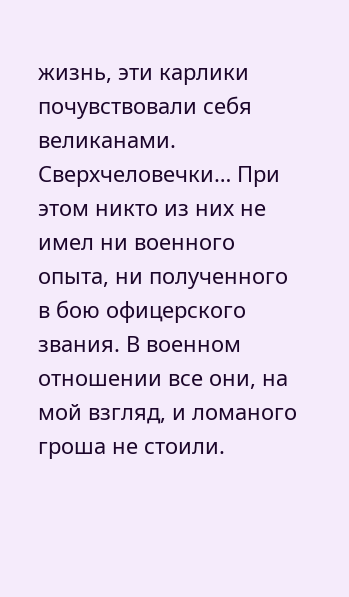жизнь, эти карлики почувствовали себя великанами. Сверхчеловечки… При этом никто из них не имел ни военного опыта, ни полученного в бою офицерского звания. В военном отношении все они, на мой взгляд, и ломаного гроша не стоили.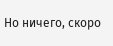Но ничего, скоро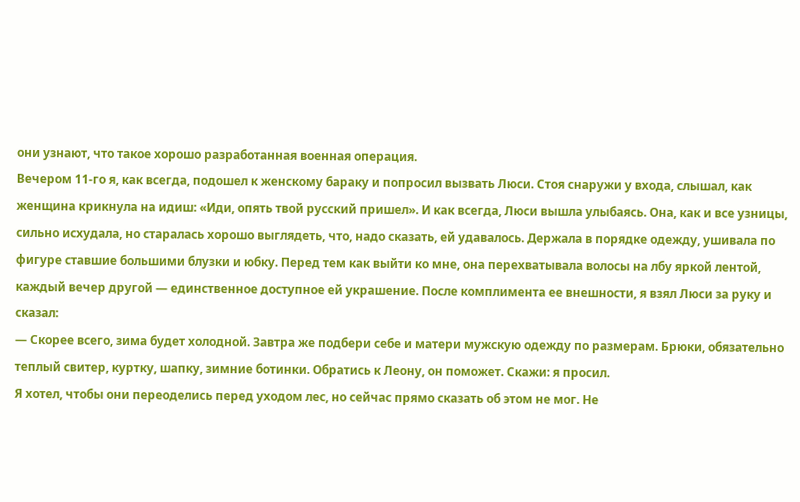они узнают, что такое хорошо разработанная военная операция.
Вечером 11-го я, как всегда, подошел к женскому бараку и попросил вызвать Люси. Стоя снаружи у входа, слышал, как женщина крикнула на идиш: «Иди, опять твой русский пришел». И как всегда, Люси вышла улыбаясь. Она, как и все узницы, сильно исхудала, но старалась хорошо выглядеть, что, надо сказать, ей удавалось. Держала в порядке одежду, ушивала по фигуре ставшие большими блузки и юбку. Перед тем как выйти ко мне, она перехватывала волосы на лбу яркой лентой, каждый вечер другой — единственное доступное ей украшение. После комплимента ее внешности, я взял Люси за руку и сказал:
— Скорее всего, зима будет холодной. Завтра же подбери себе и матери мужскую одежду по размерам. Брюки, обязательно теплый свитер, куртку, шапку, зимние ботинки. Обратись к Леону, он поможет. Скажи: я просил.
Я хотел, чтобы они переоделись перед уходом лес, но сейчас прямо сказать об этом не мог. Не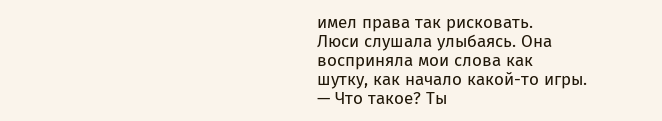имел права так рисковать.
Люси слушала улыбаясь. Она восприняла мои слова как шутку, как начало какой-то игры.
— Что такое? Ты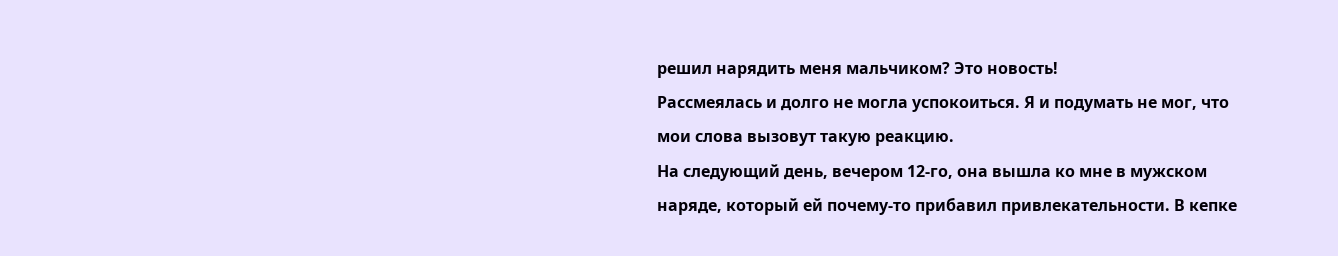решил нарядить меня мальчиком? Это новость!
Рассмеялась и долго не могла успокоиться. Я и подумать не мог, что мои слова вызовут такую реакцию.
На следующий день, вечером 12-го, она вышла ко мне в мужском наряде, который ей почему-то прибавил привлекательности. В кепке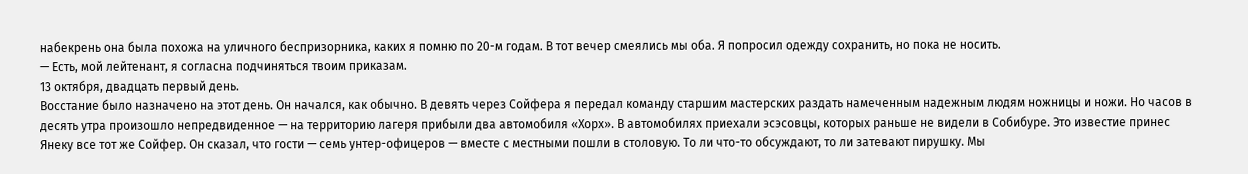набекрень она была похожа на уличного беспризорника, каких я помню по 20-м годам. В тот вечер смеялись мы оба. Я попросил одежду сохранить, но пока не носить.
— Есть, мой лейтенант, я согласна подчиняться твоим приказам.
13 октября, двадцать первый день.
Восстание было назначено на этот день. Он начался, как обычно. В девять через Сойфера я передал команду старшим мастерских раздать намеченным надежным людям ножницы и ножи. Но часов в десять утра произошло непредвиденное — на территорию лагеря прибыли два автомобиля «Хорх». В автомобилях приехали эсэсовцы, которых раньше не видели в Собибуре. Это известие принес Янеку все тот же Сойфер. Он сказал, что гости — семь унтер-офицеров — вместе с местными пошли в столовую. То ли что-то обсуждают, то ли затевают пирушку. Мы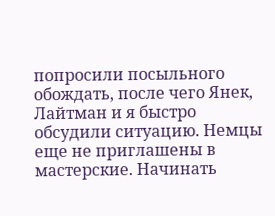попросили посыльного обождать, после чего Янек, Лайтман и я быстро обсудили ситуацию. Немцы еще не приглашены в мастерские. Начинать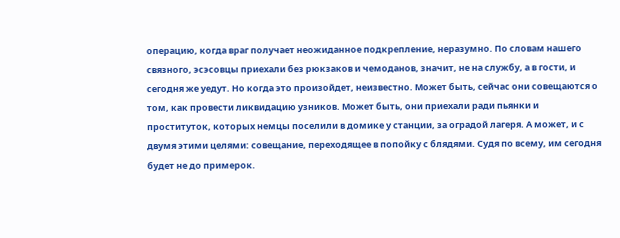операцию, когда враг получает неожиданное подкрепление, неразумно. По словам нашего связного, эсэсовцы приехали без рюкзаков и чемоданов, значит, не на службу, а в гости, и сегодня же уедут. Но когда это произойдет, неизвестно. Может быть, сейчас они совещаются о том, как провести ликвидацию узников. Может быть, они приехали ради пьянки и проституток, которых немцы поселили в домике у станции, за оградой лагеря. А может, и с двумя этими целями: совещание, переходящее в попойку с блядями. Судя по всему, им сегодня будет не до примерок.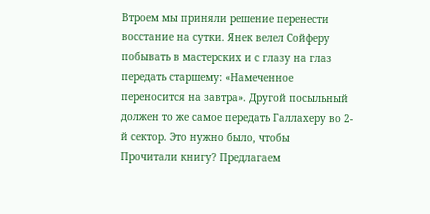Втроем мы приняли решение перенести восстание на сутки. Янек велел Сойферу побывать в мастерских и с глазу на глаз передать старшему: «Намеченное переносится на завтра». Другой посыльный должен то же самое передать Галлахеру во 2-й сектор. Это нужно было, чтобы
Прочитали книгу? Предлагаем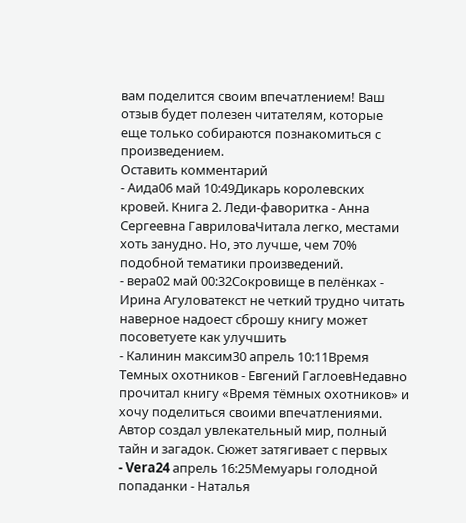вам поделится своим впечатлением! Ваш отзыв будет полезен читателям, которые еще только собираются познакомиться с произведением.
Оставить комментарий
- Аида06 май 10:49Дикарь королевских кровей. Книга 2. Леди-фаворитка - Анна Сергеевна ГавриловаЧитала легко, местами хоть занудно. Но, это лучше, чем 70% подобной тематики произведений.
- вера02 май 00:32Сокровище в пелёнках - Ирина Агуловатекст не четкий трудно читать наверное надоест сброшу книгу может посоветуете как улучшить
- Калинин максим30 апрель 10:11Время Темных охотников - Евгений ГаглоевНедавно прочитал книгу «Время тёмных охотников» и хочу поделиться своими впечатлениями. Автор создал увлекательный мир, полный тайн и загадок. Сюжет затягивает с первых
- Vera24 апрель 16:25Мемуары голодной попаданки - Наталья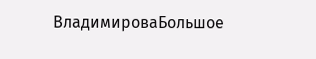ВладимироваБольшое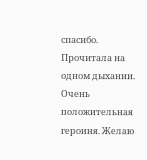спасибо. Прочитала на одном дыхании. Очень положительная героиня. Желаю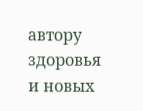автору здоровья и новых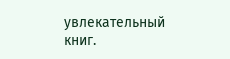увлекательный книг.